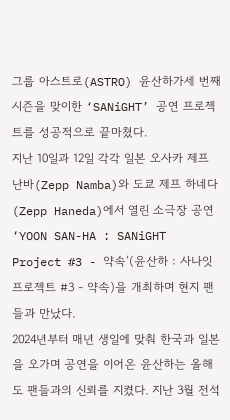그룹 아스트로(ASTRO) 윤산하가세 번째 시즌을 맞이한 ‘SANiGHT’ 공연 프로젝트를 성공적으로 끝마쳤다.
지난 10일과 12일 각각 일본 오사카 제프 난바(Zepp Namba)와 도쿄 제프 하네다(Zepp Haneda)에서 열린 소극장 공연 ‘YOON SAN-HA : SANiGHT Project #3 - 약속’(윤산하 : 사나잇 프로젝트 #3 - 약속)을 개최하며 현지 팬들과 만났다.
2024년부터 매년 생일에 맞춰 한국과 일본을 오가며 공연을 이어온 윤산하는 올해도 팬들과의 신뢰를 지켰다. 지난 3월 전석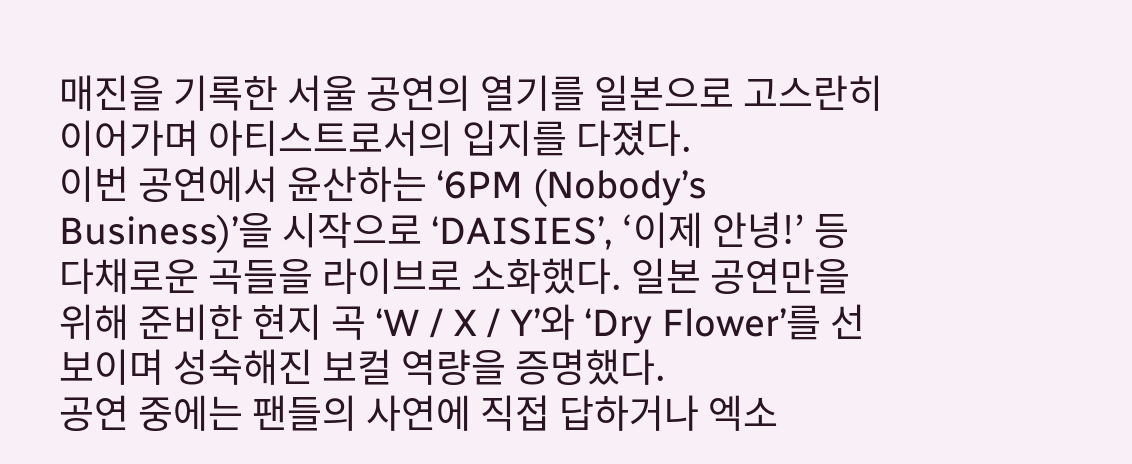매진을 기록한 서울 공연의 열기를 일본으로 고스란히 이어가며 아티스트로서의 입지를 다졌다.
이번 공연에서 윤산하는 ‘6PM (Nobody’s Business)’을 시작으로 ‘DAISIES’, ‘이제 안녕!’ 등 다채로운 곡들을 라이브로 소화했다. 일본 공연만을 위해 준비한 현지 곡 ‘W / X / Y’와 ‘Dry Flower’를 선보이며 성숙해진 보컬 역량을 증명했다.
공연 중에는 팬들의 사연에 직접 답하거나 엑소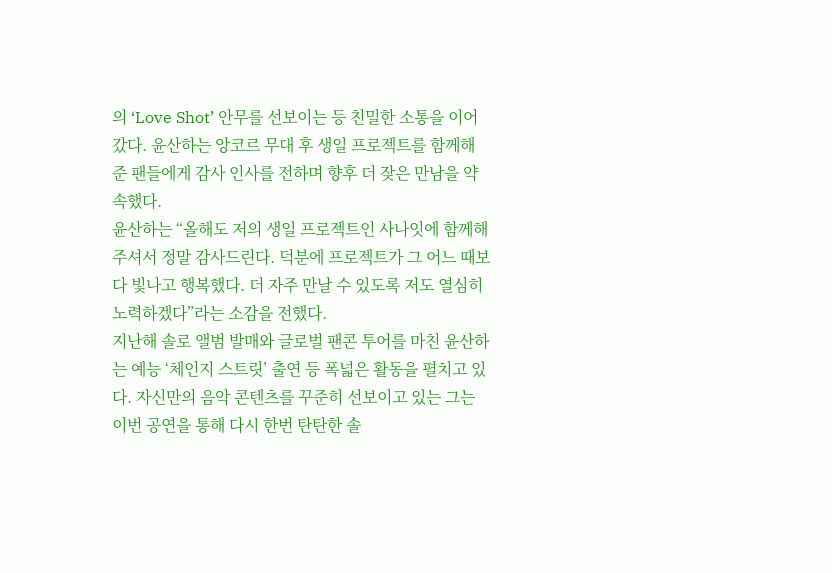의 ‘Love Shot’ 안무를 선보이는 등 친밀한 소통을 이어갔다. 윤산하는 앙코르 무대 후 생일 프로젝트를 함께해 준 팬들에게 감사 인사를 전하며 향후 더 잦은 만남을 약속했다.
윤산하는 “올해도 저의 생일 프로젝트인 사나잇에 함께해 주셔서 정말 감사드린다. 덕분에 프로젝트가 그 어느 때보다 빛나고 행복했다. 더 자주 만날 수 있도록 저도 열심히 노력하겠다”라는 소감을 전했다.
지난해 솔로 앨범 발매와 글로벌 팬콘 투어를 마친 윤산하는 예능 ‘체인지 스트릿’ 출연 등 폭넓은 활동을 펼치고 있다. 자신만의 음악 콘텐츠를 꾸준히 선보이고 있는 그는 이번 공연을 통해 다시 한번 탄탄한 솔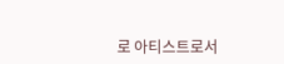로 아티스트로서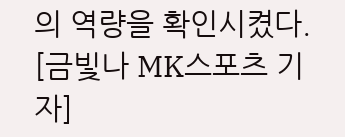의 역량을 확인시켰다.
[금빛나 MK스포츠 기자]